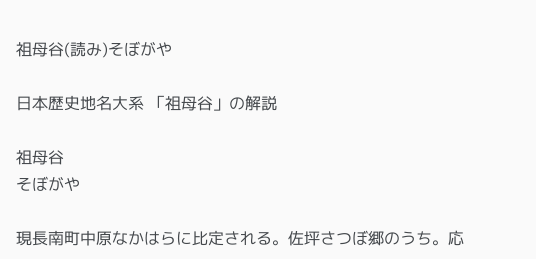祖母谷(読み)そぼがや

日本歴史地名大系 「祖母谷」の解説

祖母谷
そぼがや

現長南町中原なかはらに比定される。佐坪さつぼ郷のうち。応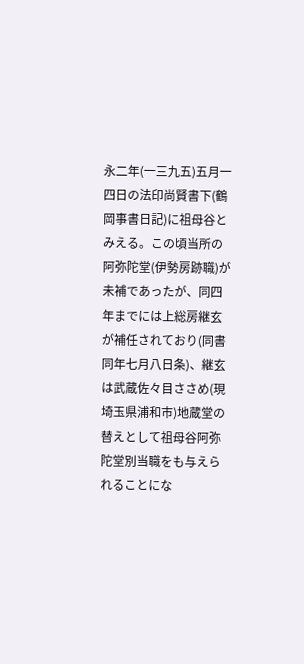永二年(一三九五)五月一四日の法印尚賢書下(鶴岡事書日記)に祖母谷とみえる。この頃当所の阿弥陀堂(伊勢房跡職)が未補であったが、同四年までには上総房継玄が補任されており(同書同年七月八日条)、継玄は武蔵佐々目ささめ(現埼玉県浦和市)地蔵堂の替えとして祖母谷阿弥陀堂別当職をも与えられることにな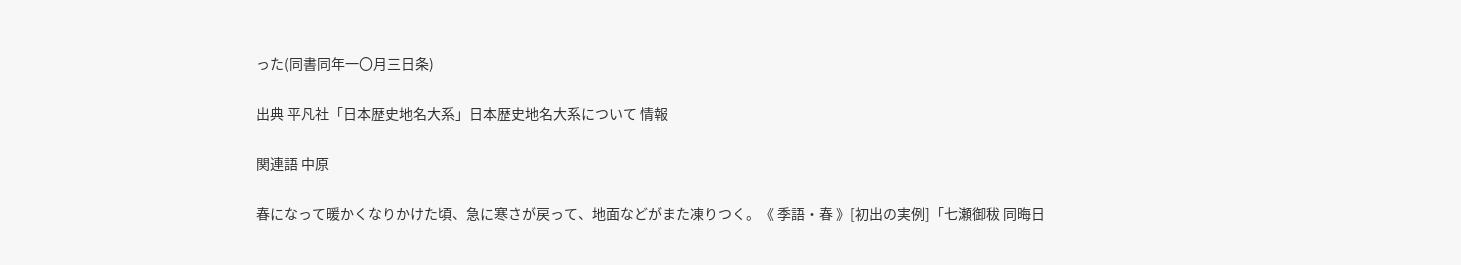った(同書同年一〇月三日条)

出典 平凡社「日本歴史地名大系」日本歴史地名大系について 情報

関連語 中原

春になって暖かくなりかけた頃、急に寒さが戻って、地面などがまた凍りつく。《 季語・春 》[初出の実例]「七瀬御秡 同晦日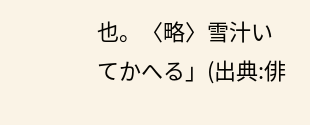也。〈略〉雪汁いてかへる」(出典:俳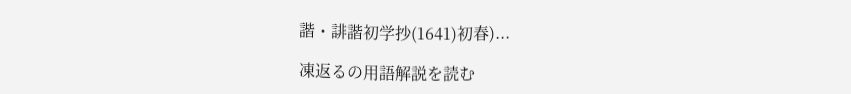諧・誹諧初学抄(1641)初春)...

凍返るの用語解説を読む